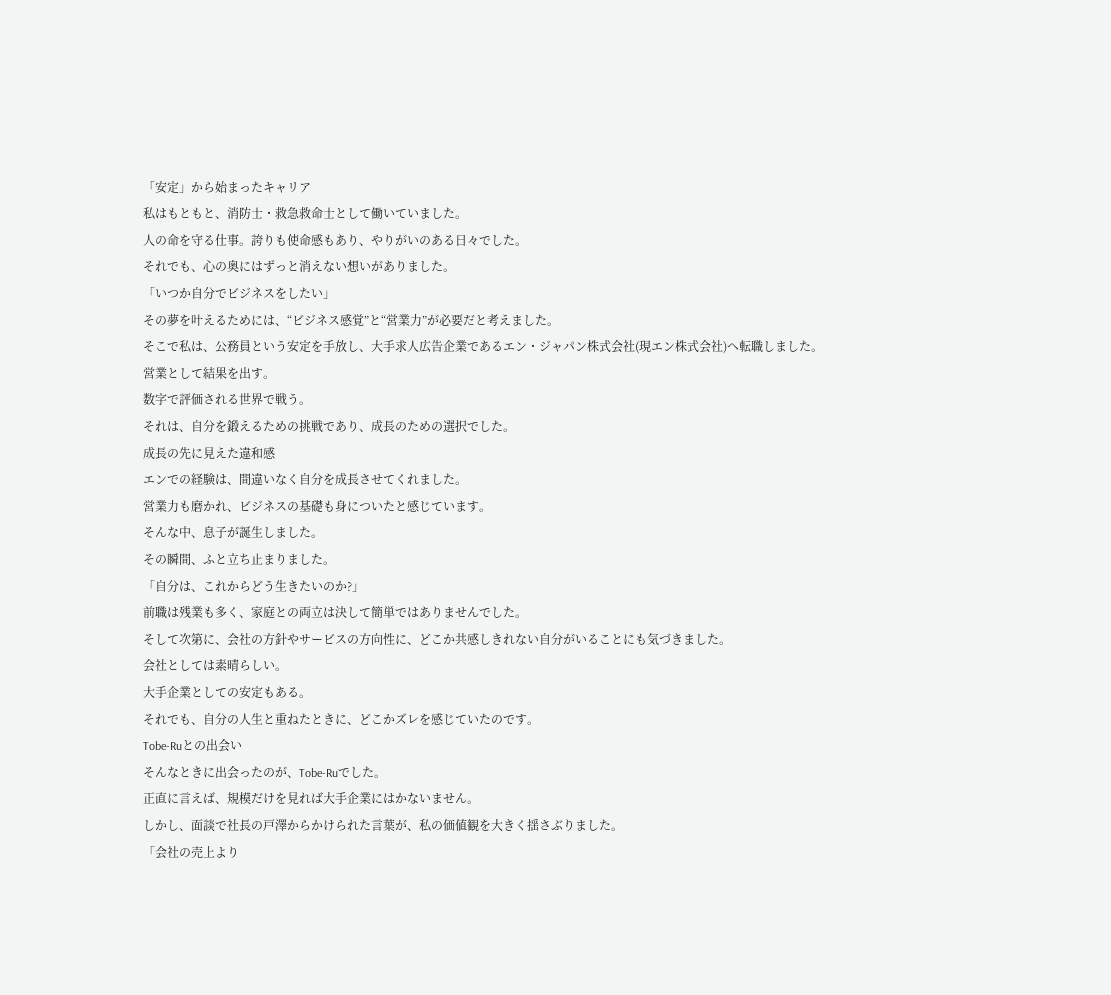「安定」から始まったキャリア
私はもともと、消防士・救急救命士として働いていました。
人の命を守る仕事。誇りも使命感もあり、やりがいのある日々でした。
それでも、心の奥にはずっと消えない想いがありました。
「いつか自分でビジネスをしたい」
その夢を叶えるためには、“ビジネス感覚”と“営業力”が必要だと考えました。
そこで私は、公務員という安定を手放し、大手求人広告企業であるエン・ジャパン株式会社(現エン株式会社)へ転職しました。
営業として結果を出す。
数字で評価される世界で戦う。
それは、自分を鍛えるための挑戦であり、成長のための選択でした。
成長の先に見えた違和感
エンでの経験は、間違いなく自分を成長させてくれました。
営業力も磨かれ、ビジネスの基礎も身についたと感じています。
そんな中、息子が誕生しました。
その瞬間、ふと立ち止まりました。
「自分は、これからどう生きたいのか?」
前職は残業も多く、家庭との両立は決して簡単ではありませんでした。
そして次第に、会社の方針やサービスの方向性に、どこか共感しきれない自分がいることにも気づきました。
会社としては素晴らしい。
大手企業としての安定もある。
それでも、自分の人生と重ねたときに、どこかズレを感じていたのです。
Tobe-Ruとの出会い
そんなときに出会ったのが、Tobe-Ruでした。
正直に言えば、規模だけを見れば大手企業にはかないません。
しかし、面談で社長の戸澤からかけられた言葉が、私の価値観を大きく揺さぶりました。
「会社の売上より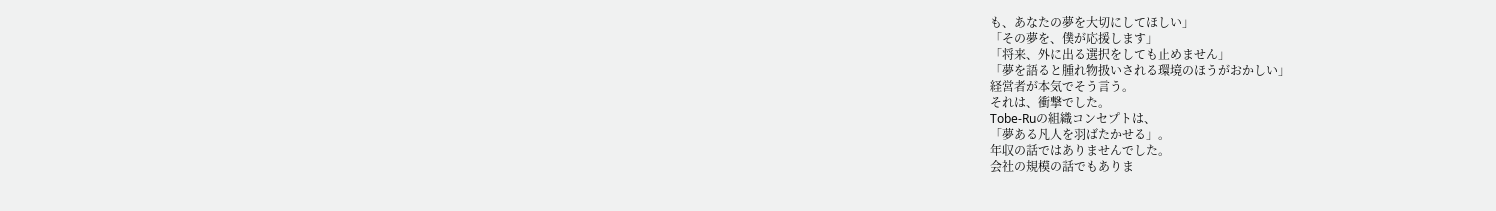も、あなたの夢を大切にしてほしい」
「その夢を、僕が応援します」
「将来、外に出る選択をしても止めません」
「夢を語ると腫れ物扱いされる環境のほうがおかしい」
経営者が本気でそう言う。
それは、衝撃でした。
Tobe-Ruの組織コンセプトは、
「夢ある凡人を羽ばたかせる」。
年収の話ではありませんでした。
会社の規模の話でもありま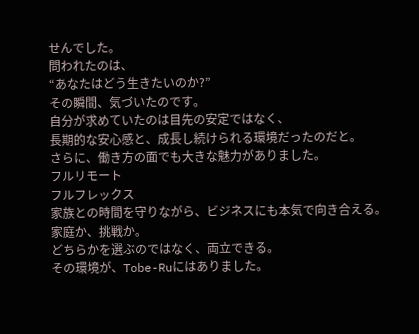せんでした。
問われたのは、
“あなたはどう生きたいのか?”
その瞬間、気づいたのです。
自分が求めていたのは目先の安定ではなく、
長期的な安心感と、成長し続けられる環境だったのだと。
さらに、働き方の面でも大きな魅力がありました。
フルリモート
フルフレックス
家族との時間を守りながら、ビジネスにも本気で向き合える。
家庭か、挑戦か。
どちらかを選ぶのではなく、両立できる。
その環境が、Tobe-Ruにはありました。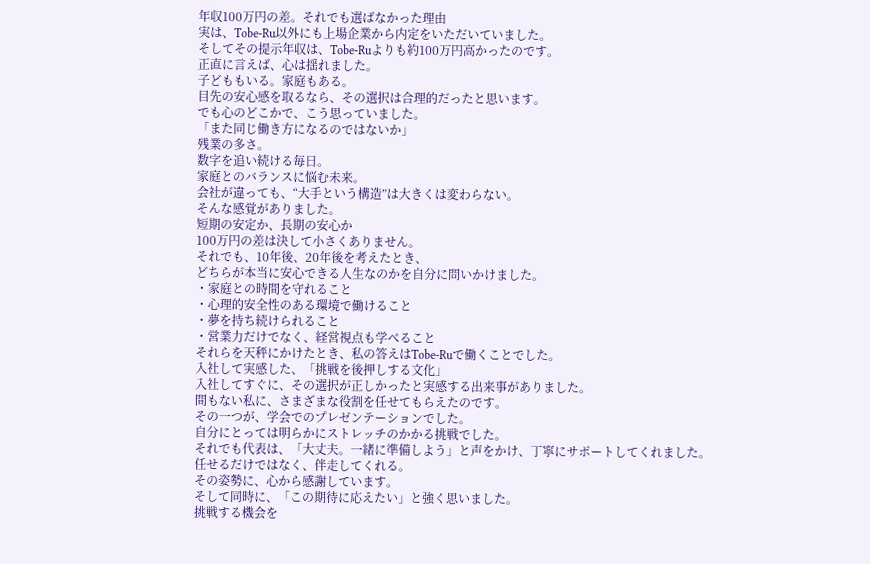年収100万円の差。それでも選ばなかった理由
実は、Tobe-Ru以外にも上場企業から内定をいただいていました。
そしてその提示年収は、Tobe-Ruよりも約100万円高かったのです。
正直に言えば、心は揺れました。
子どももいる。家庭もある。
目先の安心感を取るなら、その選択は合理的だったと思います。
でも心のどこかで、こう思っていました。
「また同じ働き方になるのではないか」
残業の多さ。
数字を追い続ける毎日。
家庭とのバランスに悩む未来。
会社が違っても、“大手という構造”は大きくは変わらない。
そんな感覚がありました。
短期の安定か、長期の安心か
100万円の差は決して小さくありません。
それでも、10年後、20年後を考えたとき、
どちらが本当に安心できる人生なのかを自分に問いかけました。
・家庭との時間を守れること
・心理的安全性のある環境で働けること
・夢を持ち続けられること
・営業力だけでなく、経営視点も学べること
それらを天秤にかけたとき、私の答えはTobe-Ruで働くことでした。
入社して実感した、「挑戦を後押しする文化」
入社してすぐに、その選択が正しかったと実感する出来事がありました。
間もない私に、さまざまな役割を任せてもらえたのです。
その一つが、学会でのプレゼンテーションでした。
自分にとっては明らかにストレッチのかかる挑戦でした。
それでも代表は、「大丈夫。一緒に準備しよう」と声をかけ、丁寧にサポートしてくれました。
任せるだけではなく、伴走してくれる。
その姿勢に、心から感謝しています。
そして同時に、「この期待に応えたい」と強く思いました。
挑戦する機会を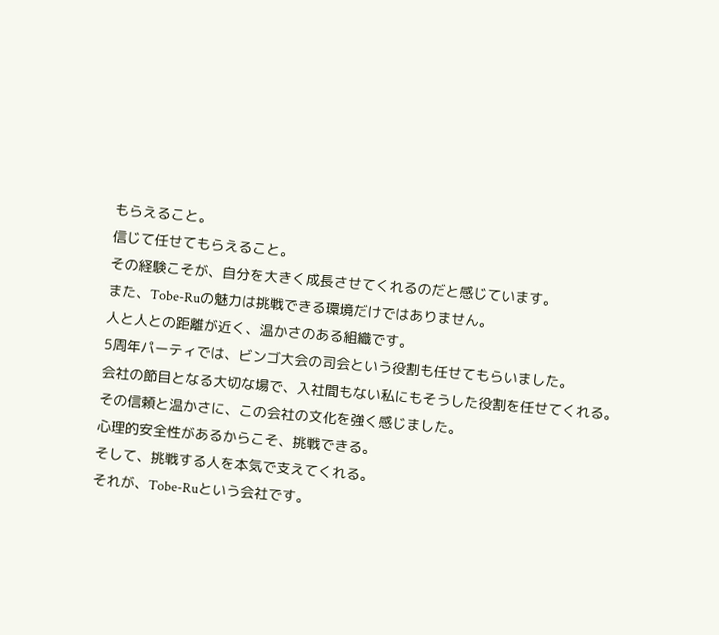もらえること。
信じて任せてもらえること。
その経験こそが、自分を大きく成長させてくれるのだと感じています。
また、Tobe-Ruの魅力は挑戦できる環境だけではありません。
人と人との距離が近く、温かさのある組織です。
5周年パーティでは、ビンゴ大会の司会という役割も任せてもらいました。
会社の節目となる大切な場で、入社間もない私にもそうした役割を任せてくれる。
その信頼と温かさに、この会社の文化を強く感じました。
心理的安全性があるからこそ、挑戦できる。
そして、挑戦する人を本気で支えてくれる。
それが、Tobe-Ruという会社です。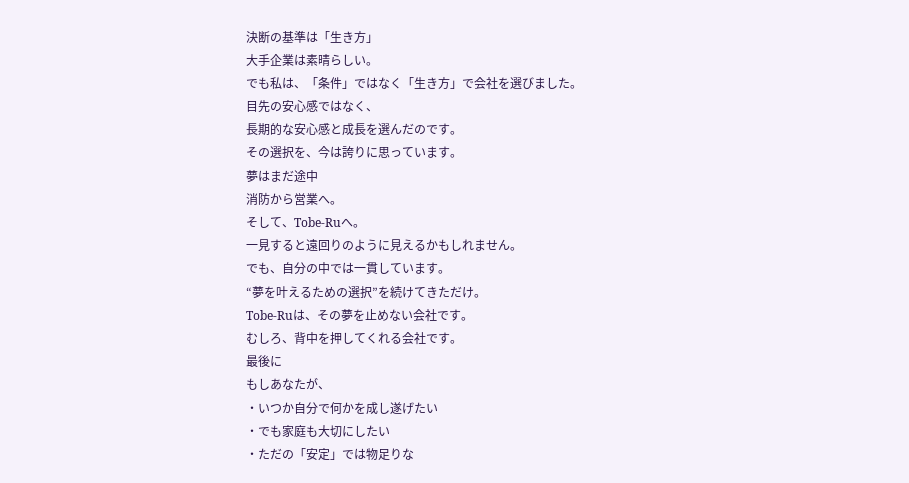決断の基準は「生き方」
大手企業は素晴らしい。
でも私は、「条件」ではなく「生き方」で会社を選びました。
目先の安心感ではなく、
長期的な安心感と成長を選んだのです。
その選択を、今は誇りに思っています。
夢はまだ途中
消防から営業へ。
そして、Tobe-Ruへ。
一見すると遠回りのように見えるかもしれません。
でも、自分の中では一貫しています。
“夢を叶えるための選択”を続けてきただけ。
Tobe-Ruは、その夢を止めない会社です。
むしろ、背中を押してくれる会社です。
最後に
もしあなたが、
・いつか自分で何かを成し遂げたい
・でも家庭も大切にしたい
・ただの「安定」では物足りな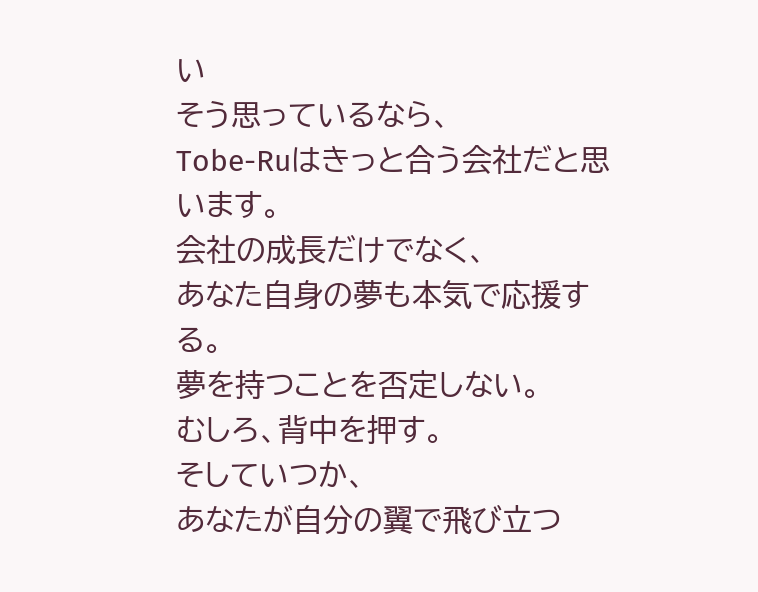い
そう思っているなら、
Tobe-Ruはきっと合う会社だと思います。
会社の成長だけでなく、
あなた自身の夢も本気で応援する。
夢を持つことを否定しない。
むしろ、背中を押す。
そしていつか、
あなたが自分の翼で飛び立つ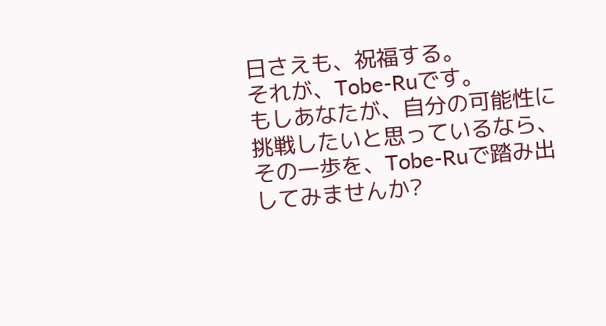日さえも、祝福する。
それが、Tobe-Ruです。
もしあなたが、自分の可能性に挑戦したいと思っているなら、
その一歩を、Tobe-Ruで踏み出してみませんか?